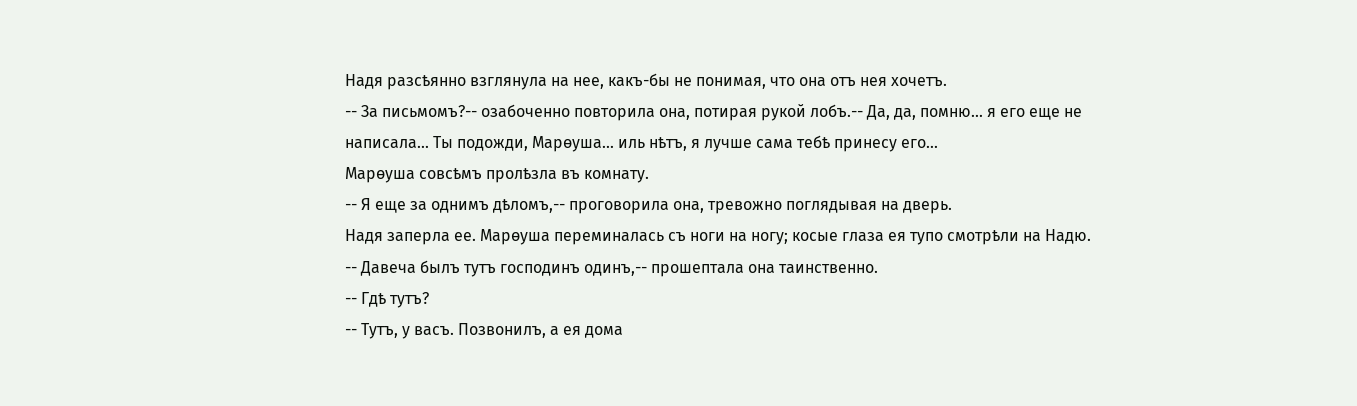Надя разсѣянно взглянула на нее, какъ-бы не понимая, что она отъ нея хочетъ.
-- За письмомъ?-- озабоченно повторила она, потирая рукой лобъ.-- Да, да, помню... я его еще не написала... Ты подожди, Марѳуша... иль нѣтъ, я лучше сама тебѣ принесу его...
Марѳуша совсѣмъ пролѣзла въ комнату.
-- Я еще за однимъ дѣломъ,-- проговорила она, тревожно поглядывая на дверь.
Надя заперла ее. Марѳуша переминалась съ ноги на ногу; косые глаза ея тупо смотрѣли на Надю.
-- Давеча былъ тутъ господинъ одинъ,-- прошептала она таинственно.
-- Гдѣ тутъ?
-- Тутъ, у васъ. Позвонилъ, а ея дома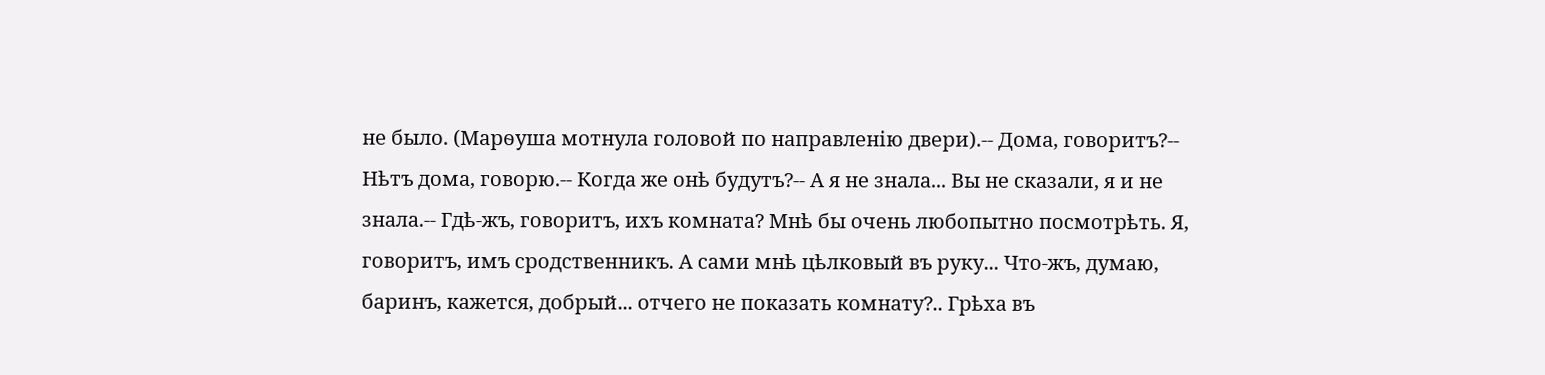не было. (Марѳуша мотнула головой по направленію двери).-- Дома, говоритъ?-- Нѣтъ дома, говорю.-- Когда же онѣ будутъ?-- А я не знала... Вы не сказали, я и не знала.-- Гдѣ-жъ, говоритъ, ихъ комната? Мнѣ бы очень любопытно посмотрѣть. Я, говоритъ, имъ сродственникъ. А сами мнѣ цѣлковый въ руку... Что-жъ, думаю, баринъ, кажется, добрый... отчего не показать комнату?.. Грѣха въ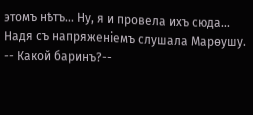этомъ нѣтъ... Ну, я и провела ихъ сюда...
Надя съ напряженіемъ слушала Марѳушу.
-- Какой баринъ?--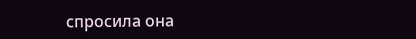спросила она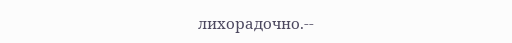лихорадочно.--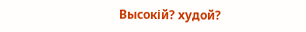Высокій? худой?